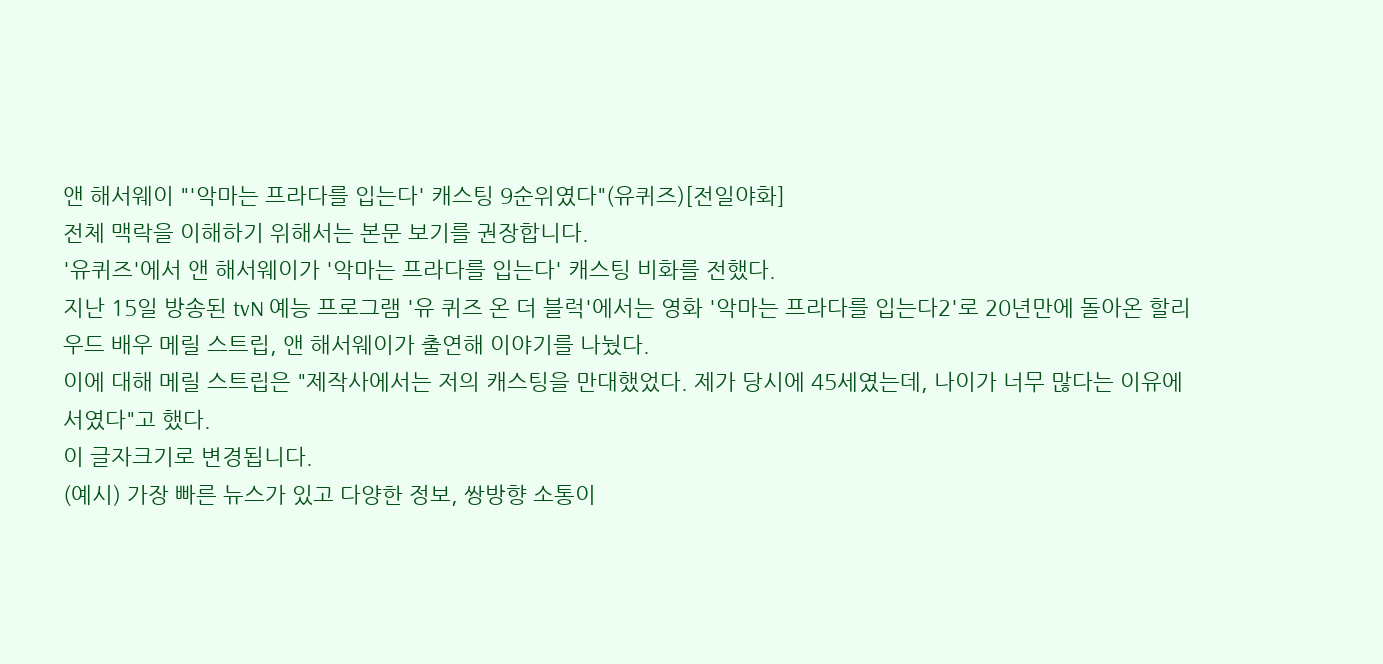앤 해서웨이 "'악마는 프라다를 입는다' 캐스팅 9순위였다"(유퀴즈)[전일야화]
전체 맥락을 이해하기 위해서는 본문 보기를 권장합니다.
'유퀴즈'에서 앤 해서웨이가 '악마는 프라다를 입는다' 캐스팅 비화를 전했다.
지난 15일 방송된 tvN 예능 프로그램 '유 퀴즈 온 더 블럭'에서는 영화 '악마는 프라다를 입는다2'로 20년만에 돌아온 할리우드 배우 메릴 스트립, 앤 해서웨이가 출연해 이야기를 나눴다.
이에 대해 메릴 스트립은 "제작사에서는 저의 캐스팅을 만대했었다. 제가 당시에 45세였는데, 나이가 너무 많다는 이유에서였다"고 했다.
이 글자크기로 변경됩니다.
(예시) 가장 빠른 뉴스가 있고 다양한 정보, 쌍방향 소통이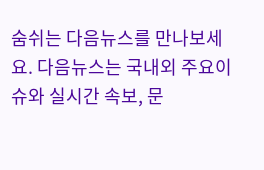숨쉬는 다음뉴스를 만나보세요. 다음뉴스는 국내외 주요이슈와 실시간 속보, 문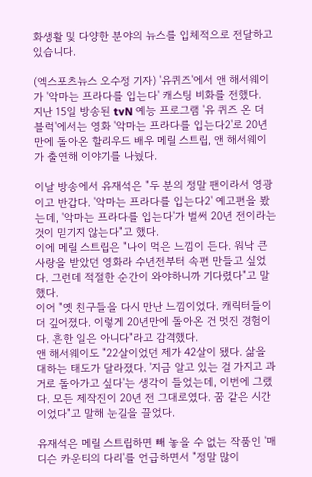화생활 및 다양한 분야의 뉴스를 입체적으로 전달하고 있습니다.

(엑스포츠뉴스 오수정 기자) '유퀴즈'에서 앤 해서웨이가 '악마는 프라다를 입는다' 캐스팅 비화를 전했다.
지난 15일 방송된 tvN 예능 프로그램 '유 퀴즈 온 더 블럭'에서는 영화 '악마는 프라다를 입는다2'로 20년만에 돌아온 할리우드 배우 메릴 스트립, 앤 해서웨이가 출연해 이야기를 나눴다.

이날 방송에서 유재석은 "두 분의 정말 팬이라서 영광이고 반갑다. '악마는 프라다를 입는다2' 예고편을 봤는데, '악마는 프라다를 입는다'가 벌써 20년 전이라는 것이 믿기지 않는다"고 했다.
이에 메릴 스트립은 "나이 먹은 느낌이 든다. 워낙 큰 사랑을 받았던 영화라 수년전부터 속편 만들고 싶었다. 그런데 적절한 순간이 와야하니까 기다렸다"고 말했다.
이어 "옛 친구들을 다시 만난 느낌이었다. 캐릭터들이 더 깊어졌다. 이렇게 20년만에 돌아온 건 멋진 경험이다. 흔한 일은 아니다"라고 감격했다.
앤 해서웨이도 "22살이었던 제가 42살이 됐다. 삶을 대하는 태도가 달라졌다. '지금 알고 있는 걸 가지고 과거로 돌아가고 싶다'는 생각이 들었는데, 이번에 그랬다. 모든 제작진이 20년 전 그대로였다. 꿈 같은 시간이었다"고 말해 눈길을 끌었다.

유재석은 메릴 스트립하면 빼 놓을 수 없는 작품인 '매디슨 카운티의 다리'를 언급하면서 "정말 많이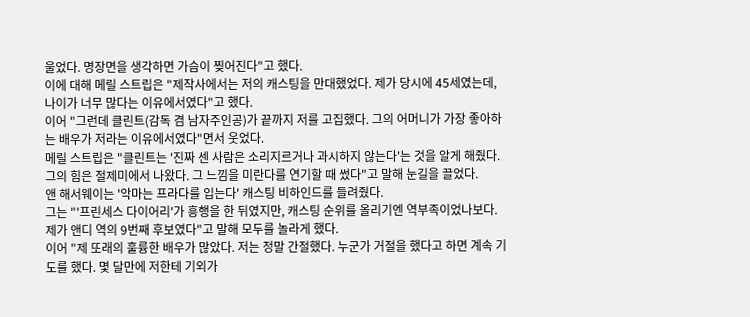울었다. 명장면을 생각하면 가슴이 찢어진다"고 했다.
이에 대해 메릴 스트립은 "제작사에서는 저의 캐스팅을 만대했었다. 제가 당시에 45세였는데, 나이가 너무 많다는 이유에서였다"고 했다.
이어 "그런데 클린트(감독 겸 남자주인공)가 끝까지 저를 고집했다. 그의 어머니가 가장 좋아하는 배우가 저라는 이유에서였다"면서 웃었다.
메릴 스트립은 "클린트는 '진짜 센 사람은 소리지르거나 과시하지 않는다'는 것을 알게 해줬다. 그의 힘은 절제미에서 나왔다. 그 느낌을 미란다를 연기할 때 썼다"고 말해 눈길을 끌었다.
앤 해서웨이는 '악마는 프라다를 입는다' 캐스팅 비하인드를 들려줬다.
그는 "'프린세스 다이어리'가 흥행을 한 뒤였지만, 캐스팅 순위를 올리기엔 역부족이었나보다. 제가 앤디 역의 9번째 후보였다"고 말해 모두를 놀라게 했다.
이어 "제 또래의 훌륭한 배우가 많았다. 저는 정말 간절했다. 누군가 거절을 했다고 하면 계속 기도를 했다. 몇 달만에 저한테 기외가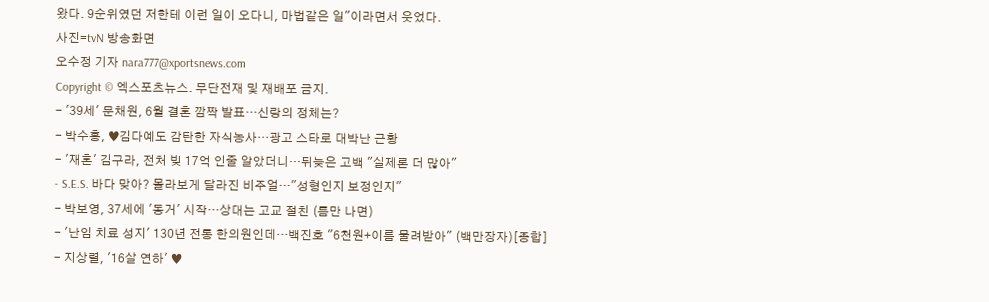왔다. 9순위였던 저한테 이런 일이 오다니, 마법같은 일"이라면서 웃었다.
사진=tvN 방송화면
오수정 기자 nara777@xportsnews.com
Copyright © 엑스포츠뉴스. 무단전재 및 재배포 금지.
- '39세' 문채원, 6월 결혼 깜짝 발표…신랑의 정체는?
- 박수홍, ♥김다예도 감탄한 자식농사…광고 스타로 대박난 근황
- '재혼' 김구라, 전처 빚 17억 인줄 알았더니…뒤늦은 고백 "실제론 더 많아"
- S.E.S. 바다 맞아? 몰라보게 달라진 비주얼…"성형인지 보정인지"
- 박보영, 37세에 '동거' 시작…상대는 고교 절친 (틈만 나면)
- '난임 치료 성지' 130년 전통 한의원인데…백진호 "6천원+이름 물려받아" (백만장자)[종합]
- 지상렬, '16살 연하' ♥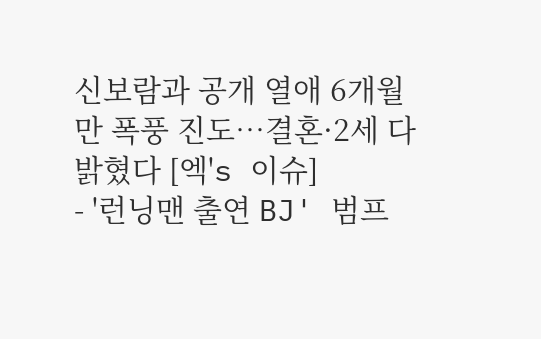신보람과 공개 열애 6개월 만 폭풍 진도…결혼·2세 다 밝혔다 [엑's 이슈]
- '런닝맨 출연 BJ' 범프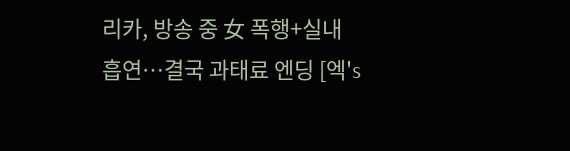리카, 방송 중 女 폭행+실내 흡연…결국 과태료 엔딩 [엑's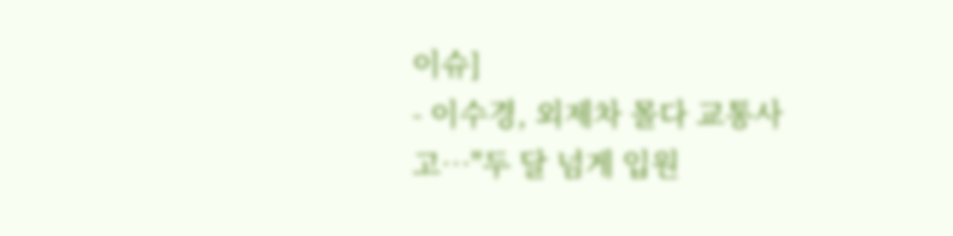이슈]
- 이수경, 외제차 몰다 교통사고…"두 달 넘게 입원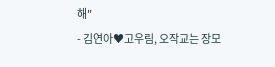해"
- 김연아♥고우림, 오작교는 장모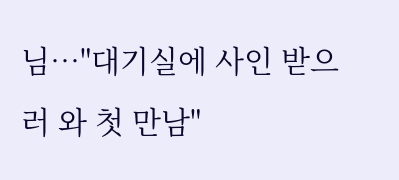님…"대기실에 사인 받으러 와 첫 만남"